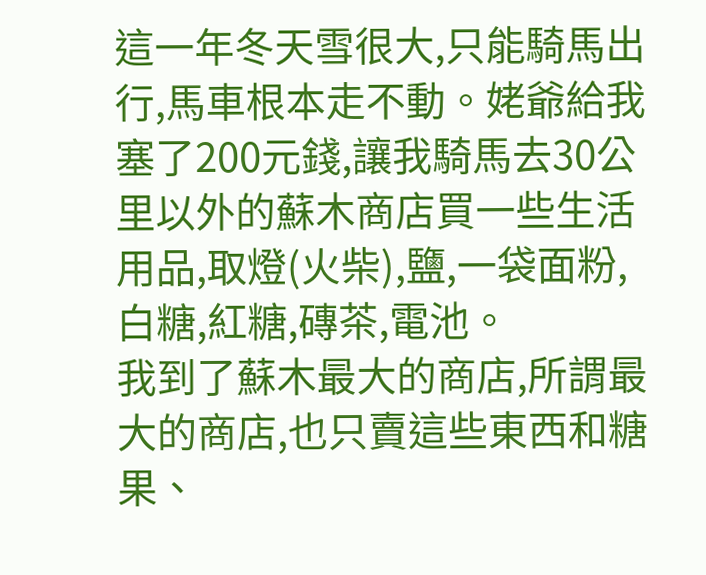這一年冬天雪很大,只能騎馬出行,馬車根本走不動。姥爺給我塞了200元錢,讓我騎馬去30公里以外的蘇木商店買一些生活用品,取燈(火柴),鹽,一袋面粉,白糖,紅糖,磚茶,電池。
我到了蘇木最大的商店,所謂最大的商店,也只賣這些東西和糖果、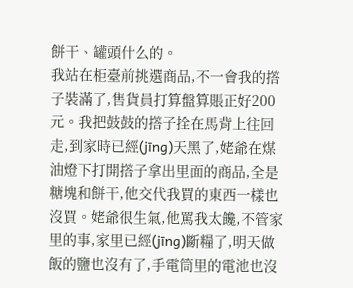餅干、罐頭什么的。
我站在柜臺前挑選商品,不一會我的撘子裝滿了,售貨員打算盤算賬正好200元。我把鼓鼓的撘子拴在馬背上往回走,到家時已經(jīng)天黑了,姥爺在煤油燈下打開撘子拿出里面的商品,全是糖塊和餅干,他交代我買的東西一樣也沒買。姥爺很生氣,他罵我太饞,不管家里的事,家里已經(jīng)斷糧了,明天做飯的鹽也沒有了,手電筒里的電池也沒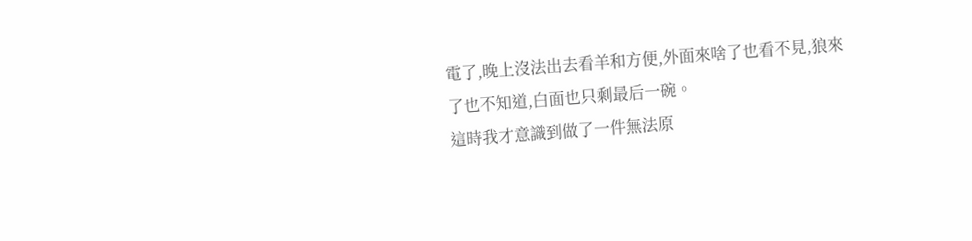電了,晚上沒法出去看羊和方便,外面來啥了也看不見,狼來了也不知道,白面也只剩最后一碗。
這時我才意識到做了一件無法原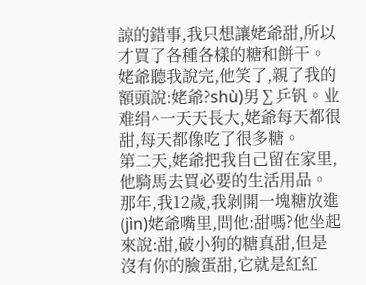諒的錯事,我只想讓姥爺甜,所以才買了各種各樣的糖和餅干。
姥爺聽我說完,他笑了,親了我的額頭說:姥爺?shù)男∑乒钒。业难绢^一天天長大,姥爺每天都很甜,每天都像吃了很多糖。
第二天,姥爺把我自己留在家里,他騎馬去買必要的生活用品。
那年,我12歲,我剝開一塊糖放進(jìn)姥爺嘴里,問他:甜嗎?他坐起來說:甜,破小狗的糖真甜,但是沒有你的臉蛋甜,它就是紅紅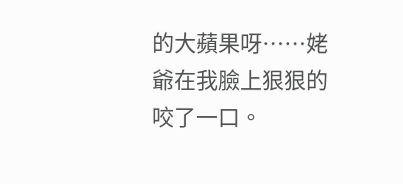的大蘋果呀……姥爺在我臉上狠狠的咬了一口。